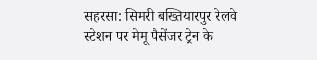सहरसा: सिमरी बख्तियारपुर रेलवे स्टेशन पर मेमू पैसेंजर ट्रेन के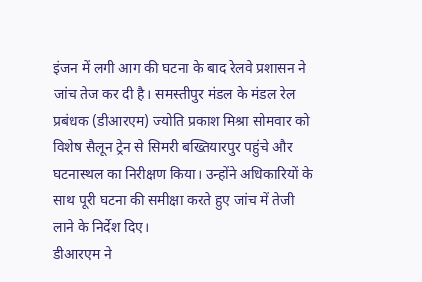इंजन में लगी आग की घटना के बाद रेलवे प्रशासन ने जांच तेज कर दी है। समस्तीपुर मंडल के मंडल रेल प्रबंधक (डीआरएम) ज्योति प्रकाश मिश्रा सोमवार को विशेष सैलून ट्रेन से सिमरी बख्तियारपुर पहुंचे और घटनास्थल का निरीक्षण किया। उन्होंने अधिकारियों के साथ पूरी घटना की समीक्षा करते हुए जांच में तेजी लाने के निर्देश दिए।
डीआरएम ने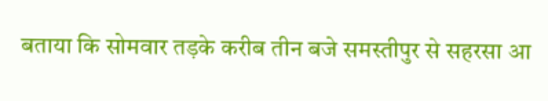बताया कि सोमवार तड़के करीब तीन बजे समस्तीपुर से सहरसा आ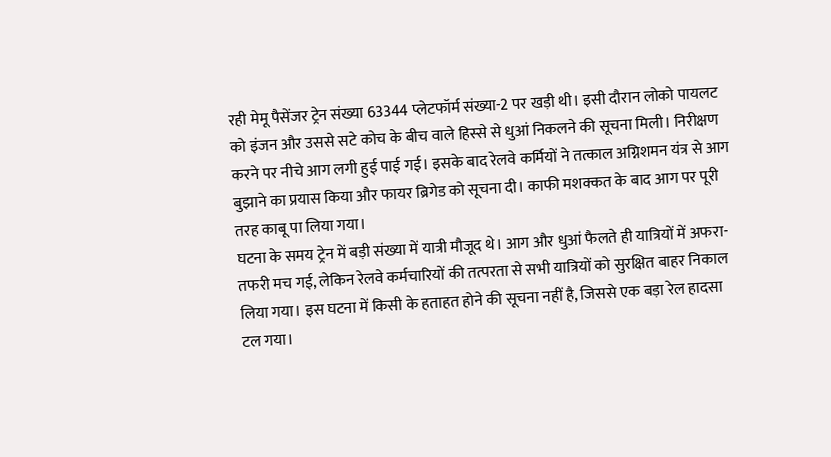रही मेमू पैसेंजर ट्रेन संख्या 63344 प्लेटफॉर्म संख्या-2 पर खड़ी थी। इसी दौरान लोको पायलट को इंजन और उससे सटे कोच के बीच वाले हिस्से से धुआं निकलने की सूचना मिली। निरीक्षण करने पर नीचे आग लगी हुई पाई गई। इसके बाद रेलवे कर्मियों ने तत्काल अग्निशमन यंत्र से आग बुझाने का प्रयास किया और फायर ब्रिगेड को सूचना दी। काफी मशक्कत के बाद आग पर पूरी तरह काबू पा लिया गया।
घटना के समय ट्रेन में बड़ी संख्या में यात्री मौजूद थे। आग और धुआं फैलते ही यात्रियों में अफरा-तफरी मच गई, लेकिन रेलवे कर्मचारियों की तत्परता से सभी यात्रियों को सुरक्षित बाहर निकाल लिया गया। इस घटना में किसी के हताहत होने की सूचना नहीं है, जिससे एक बड़ा रेल हादसा टल गया।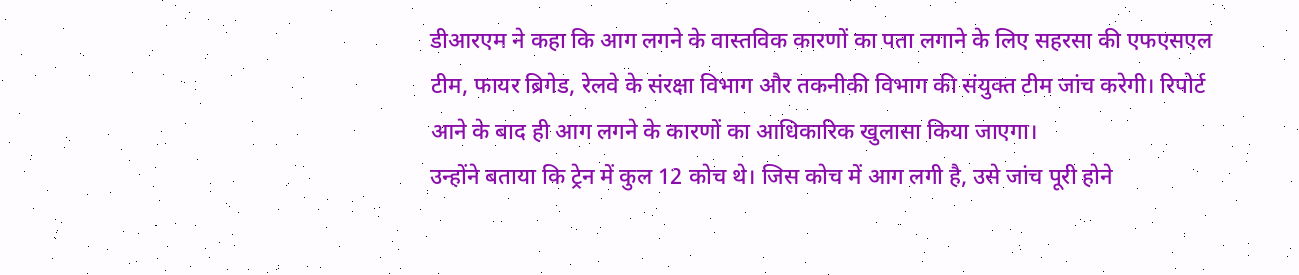डीआरएम ने कहा कि आग लगने के वास्तविक कारणों का पता लगाने के लिए सहरसा की एफएसएल टीम, फायर ब्रिगेड, रेलवे के संरक्षा विभाग और तकनीकी विभाग की संयुक्त टीम जांच करेगी। रिपोर्ट आने के बाद ही आग लगने के कारणों का आधिकारिक खुलासा किया जाएगा।
उन्होंने बताया कि ट्रेन में कुल 12 कोच थे। जिस कोच में आग लगी है, उसे जांच पूरी होने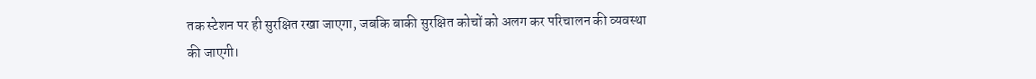तक स्टेशन पर ही सुरक्षित रखा जाएगा, जबकि बाकी सुरक्षित कोचों को अलग कर परिचालन की व्यवस्था की जाएगी।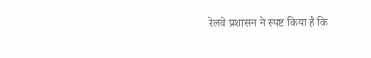रेलवे प्रशासन ने स्पष्ट किया है कि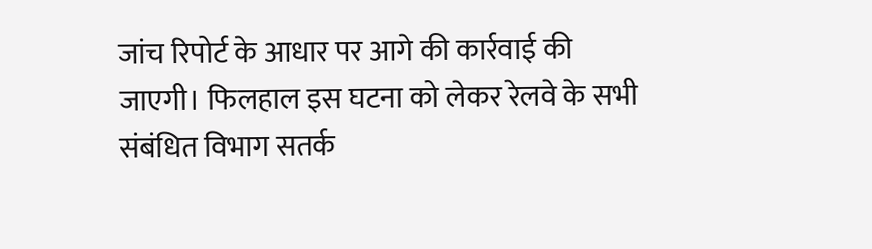जांच रिपोर्ट के आधार पर आगे की कार्रवाई की जाएगी। फिलहाल इस घटना को लेकर रेलवे के सभी संबंधित विभाग सतर्क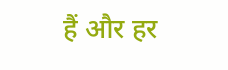हैं और हर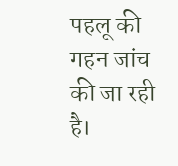पहलू की गहन जांच की जा रही है।